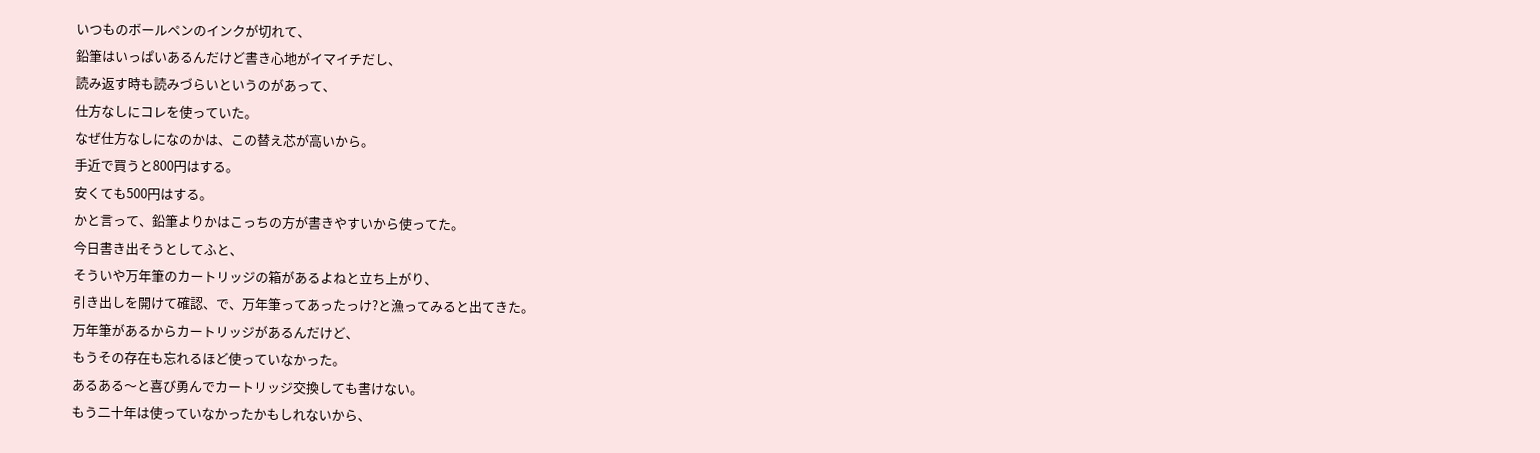いつものボールペンのインクが切れて、
鉛筆はいっぱいあるんだけど書き心地がイマイチだし、
読み返す時も読みづらいというのがあって、
仕方なしにコレを使っていた。
なぜ仕方なしになのかは、この替え芯が高いから。
手近で買うと800円はする。
安くても500円はする。
かと言って、鉛筆よりかはこっちの方が書きやすいから使ってた。
今日書き出そうとしてふと、
そういや万年筆のカートリッジの箱があるよねと立ち上がり、
引き出しを開けて確認、で、万年筆ってあったっけ?と漁ってみると出てきた。
万年筆があるからカートリッジがあるんだけど、
もうその存在も忘れるほど使っていなかった。
あるある〜と喜び勇んでカートリッジ交換しても書けない。
もう二十年は使っていなかったかもしれないから、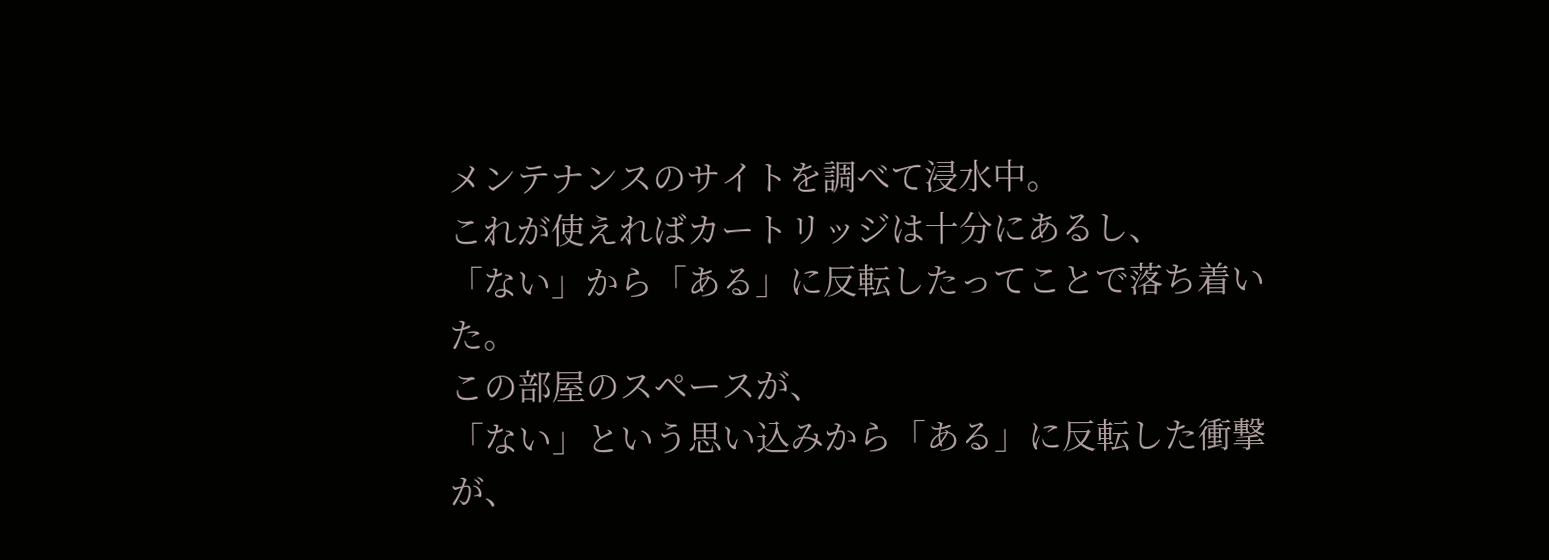メンテナンスのサイトを調べて浸水中。
これが使えればカートリッジは十分にあるし、
「ない」から「ある」に反転したってことで落ち着いた。
この部屋のスペースが、
「ない」という思い込みから「ある」に反転した衝撃が、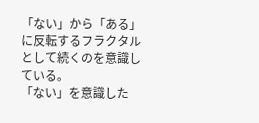「ない」から「ある」に反転するフラクタルとして続くのを意識している。
「ない」を意識した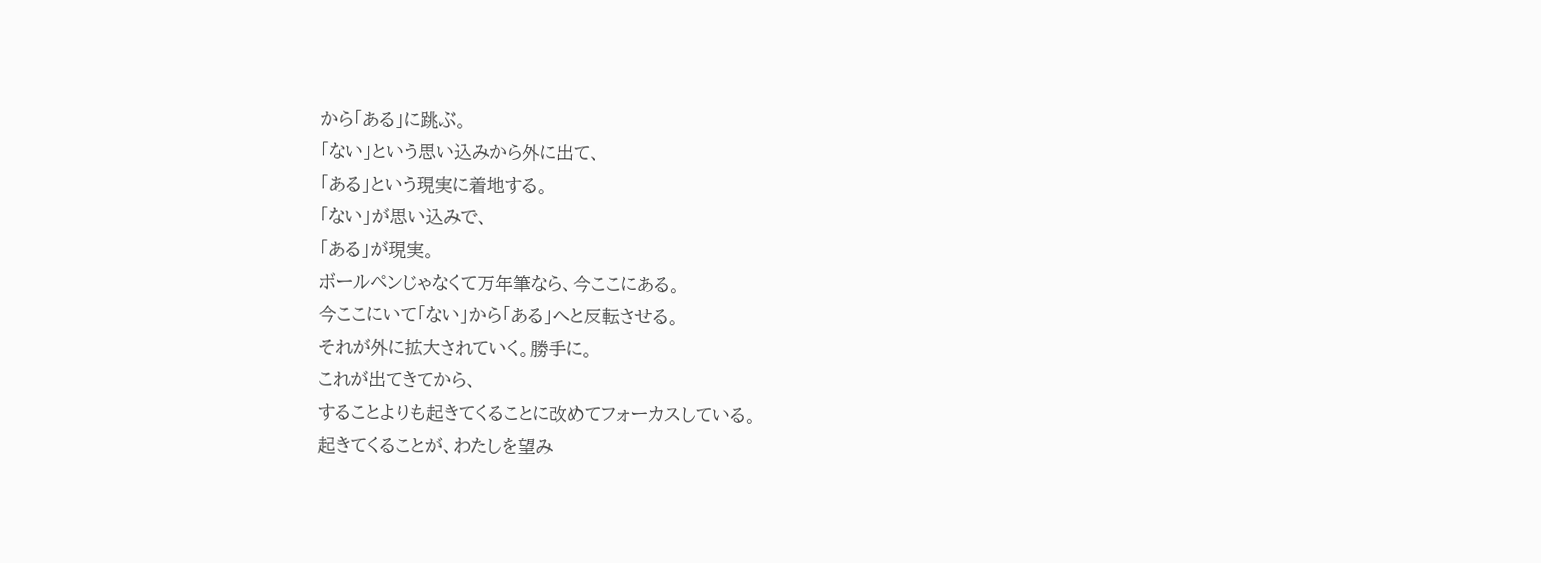から「ある」に跳ぶ。
「ない」という思い込みから外に出て、
「ある」という現実に着地する。
「ない」が思い込みで、
「ある」が現実。
ボールペンじゃなくて万年筆なら、今ここにある。
今ここにいて「ない」から「ある」へと反転させる。
それが外に拡大されていく。勝手に。
これが出てきてから、
することよりも起きてくることに改めてフォーカスしている。
起きてくることが、わたしを望み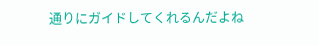通りにガイドしてくれるんだよね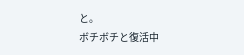と。
ボチボチと復活中